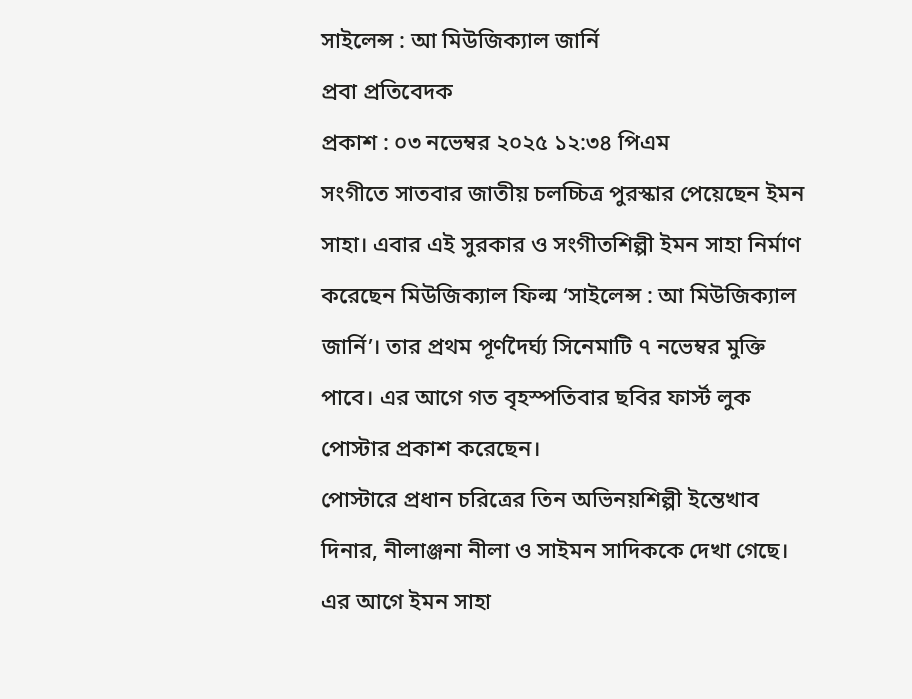সাইলেন্স : আ মিউজিক্যাল জার্নি
প্রবা প্রতিবেদক
প্রকাশ : ০৩ নভেম্বর ২০২৫ ১২:৩৪ পিএম
সংগীতে সাতবার জাতীয় চলচ্চিত্র পুরস্কার পেয়েছেন ইমন সাহা। এবার এই সুরকার ও সংগীতশিল্পী ইমন সাহা নির্মাণ করেছেন মিউজিক্যাল ফিল্ম ‘সাইলেন্স : আ মিউজিক্যাল জার্নি’। তার প্রথম পূর্ণদৈর্ঘ্য সিনেমাটি ৭ নভেম্বর মুক্তি পাবে। এর আগে গত বৃহস্পতিবার ছবির ফার্স্ট লুক পোস্টার প্রকাশ করেছেন।
পোস্টারে প্রধান চরিত্রের তিন অভিনয়শিল্পী ইন্তেখাব দিনার, নীলাঞ্জনা নীলা ও সাইমন সাদিককে দেখা গেছে। এর আগে ইমন সাহা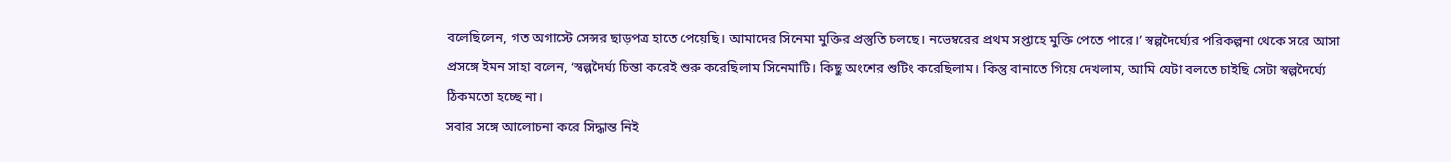বলেছিলেন, গত অগাস্টে সেন্সর ছাড়পত্র হাতে পেয়েছি। আমাদের সিনেমা মুক্তির প্রস্তুতি চলছে। নভেম্বরের প্রথম সপ্তাহে মুক্তি পেতে পারে।’ স্বল্পদৈর্ঘ্যের পরিকল্পনা থেকে সরে আসা প্রসঙ্গে ইমন সাহা বলেন, ‘স্বল্পদৈর্ঘ্য চিন্তা করেই শুরু করেছিলাম সিনেমাটি। কিছু অংশের শুটিং করেছিলাম। কিন্তু বানাতে গিয়ে দেখলাম, আমি যেটা বলতে চাইছি সেটা স্বল্পদৈর্ঘ্যে ঠিকমতো হচ্ছে না।
সবার সঙ্গে আলোচনা করে সিদ্ধান্ত নিই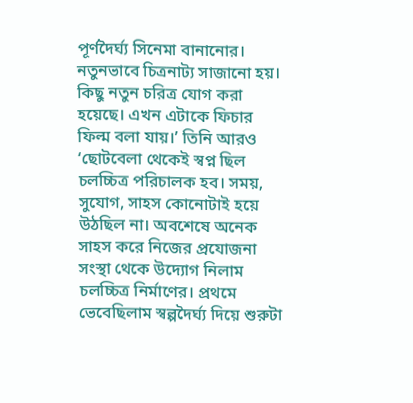পূর্ণদৈর্ঘ্য সিনেমা বানানোর। নতুনভাবে চিত্রনাট্য সাজানো হয়। কিছু নতুন চরিত্র যোগ করা হয়েছে। এখন এটাকে ফিচার ফিল্ম বলা যায়।’ তিনি আরও ‘ছোটবেলা থেকেই স্বপ্ন ছিল চলচ্চিত্র পরিচালক হব। সময়, সুযোগ, সাহস কোনোটাই হয়ে উঠছিল না। অবশেষে অনেক সাহস করে নিজের প্রযোজনা সংস্থা থেকে উদ্যোগ নিলাম চলচ্চিত্র নির্মাণের। প্রথমে ভেবেছিলাম স্বল্পদৈর্ঘ্য দিয়ে শুরুটা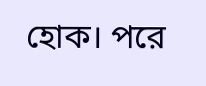হোক। পরে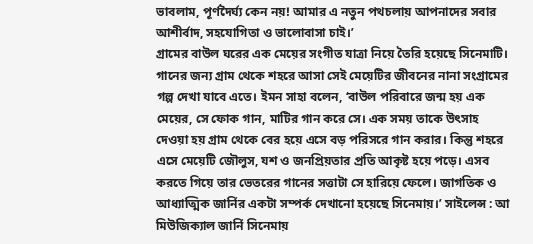ভাবলাম, পূর্ণদৈর্ঘ্য কেন নয়! আমার এ নতুন পথচলায় আপনাদের সবার আশীর্বাদ, সহযোগিতা ও ভালোবাসা চাই।’
গ্রামের বাউল ঘরের এক মেয়ের সংগীত যাত্রা নিয়ে তৈরি হয়েছে সিনেমাটি। গানের জন্য গ্রাম থেকে শহরে আসা সেই মেয়েটির জীবনের নানা সংগ্রামের গল্প দেখা যাবে এতে। ইমন সাহা বলেন, ‘বাউল পরিবারে জন্ম হয় এক মেয়ের, সে ফোক গান, মাটির গান করে সে। এক সময় তাকে উৎসাহ দেওয়া হয় গ্রাম থেকে বের হয়ে এসে বড় পরিসরে গান করার। কিন্তু শহরে এসে মেয়েটি জৌলুস, যশ ও জনপ্রিয়তার প্রতি আকৃষ্ট হয়ে পড়ে। এসব করতে গিয়ে তার ভেতরের গানের সত্তাটা সে হারিয়ে ফেলে। জাগতিক ও আধ্যাত্মিক জার্নির একটা সম্পর্ক দেখানো হয়েছে সিনেমায়।’ সাইলেন্স : আ মিউজিক্যাল জার্নি সিনেমায়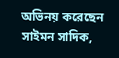অভিনয় করেছেন সাইমন সাদিক,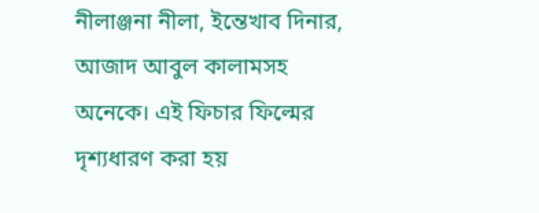নীলাঞ্জনা নীলা, ইন্তেখাব দিনার, আজাদ আবুল কালামসহ অনেকে। এই ফিচার ফিল্মের দৃশ্যধারণ করা হয়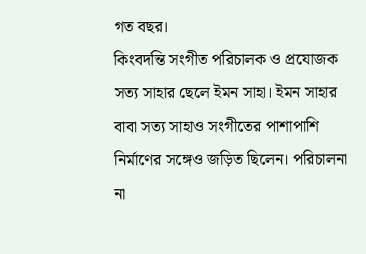গত বছর।
কিংবদন্তি সংগীত পরিচালক ও প্রযোজক সত্য সাহার ছেলে ইমন সাহা। ইমন সাহার বাবা সত্য সাহাও সংগীতের পাশাপাশি নির্মাণের সঙ্গেও জড়িত ছিলেন। পরিচালনা না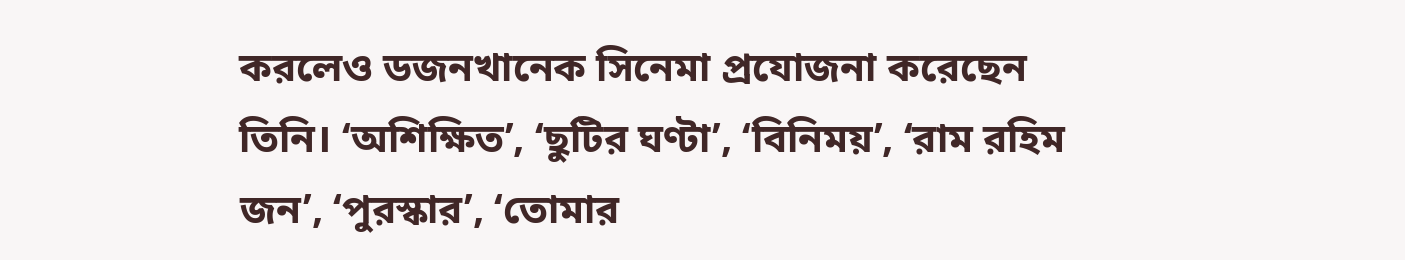করলেও ডজনখানেক সিনেমা প্রযোজনা করেছেন তিনি। ‘অশিক্ষিত’, ‘ছুটির ঘণ্টা’, ‘বিনিময়’, ‘রাম রহিম জন’, ‘পুরস্কার’, ‘তোমার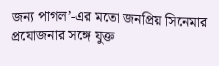জন্য পাগল’-এর মতো জনপ্রিয় সিনেমার প্রযোজনার সঙ্গে যুক্ত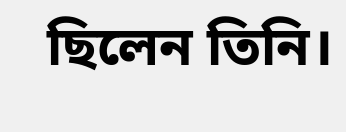ছিলেন তিনি।